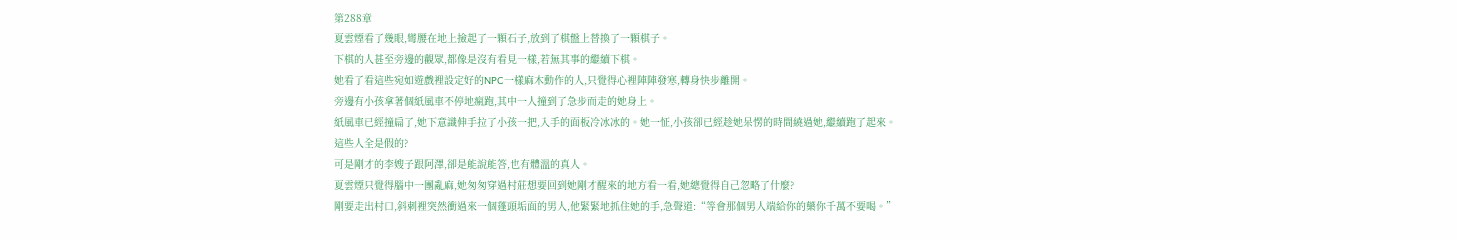第288章
夏雲煙看了幾眼,彎腰在地上撿起了一顆石子,放到了棋盤上替換了一顆棋子。
下棋的人甚至旁邊的觀眾,都像是沒有看見一樣,若無其事的繼續下棋。
她看了看這些宛如遊戲裡設定好的NPC一樣麻木動作的人,只覺得心裡陣陣發寒,轉身快步離開。
旁邊有小孩拿著個紙風車不停地瘋跑,其中一人撞到了急步而走的她身上。
紙風車已經撞扁了,她下意識伸手拉了小孩一把,入手的面板冷冰冰的。她一怔,小孩卻已經趁她呆愣的時間繞過她,繼續跑了起來。
這些人全是假的?
可是剛才的李嫂子跟阿澤,卻是能說能答,也有體溫的真人。
夏雲煙只覺得腦中一團亂麻,她匆匆穿過村莊想要回到她剛才醒來的地方看一看,她總覺得自己忽略了什麼?
剛要走出村口,斜刺裡突然衝過來一個蓬頭垢面的男人,他緊緊地抓住她的手,急聲道:“等會那個男人端給你的藥你千萬不要喝。”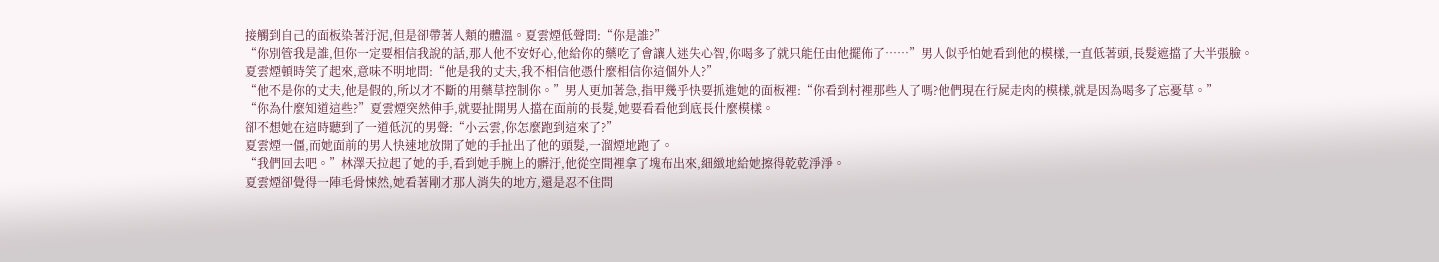接觸到自己的面板染著汙泥,但是卻帶著人類的體溫。夏雲煙低聲問:“你是誰?”
“你別管我是誰,但你一定要相信我說的話,那人他不安好心,他給你的藥吃了會讓人迷失心智,你喝多了就只能任由他擺佈了……”男人似乎怕她看到他的模樣,一直低著頭,長髮遮擋了大半張臉。
夏雲煙頓時笑了起來,意味不明地問:“他是我的丈夫,我不相信他憑什麼相信你這個外人?”
“他不是你的丈夫,他是假的,所以才不斷的用藥草控制你。”男人更加著急,指甲幾乎快要抓進她的面板裡:“你看到村裡那些人了嗎?他們現在行屍走肉的模樣,就是因為喝多了忘憂草。”
“你為什麼知道這些?”夏雲煙突然伸手,就要扯開男人擋在面前的長髮,她要看看他到底長什麼模樣。
卻不想她在這時聽到了一道低沉的男聲:“小云雲,你怎麼跑到這來了?”
夏雲煙一僵,而她面前的男人快速地放開了她的手扯出了他的頭髮,一溜煙地跑了。
“我們回去吧。”林澤天拉起了她的手,看到她手腕上的髒汙,他從空間裡拿了塊布出來,細緻地給她擦得乾乾淨淨。
夏雲煙卻覺得一陣毛骨悚然,她看著剛才那人消失的地方,還是忍不住問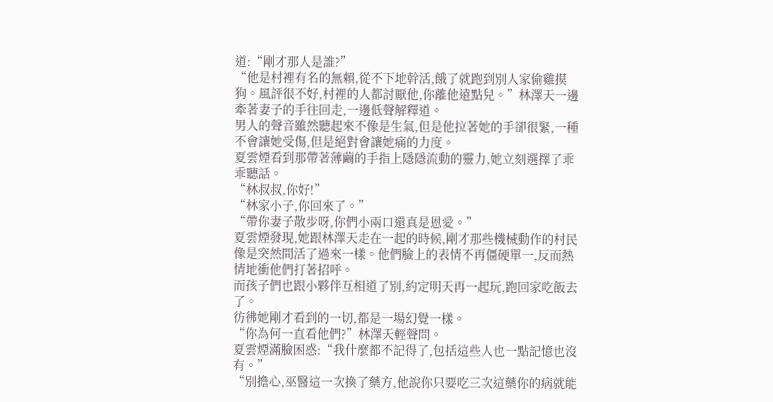道:“剛才那人是誰?”
“他是村裡有名的無賴,從不下地幹活,餓了就跑到別人家偷雞摸狗。風評很不好,村裡的人都討厭他,你離他遠點兒。”林澤天一邊牽著妻子的手往回走,一邊低聲解釋道。
男人的聲音雖然聽起來不像是生氣,但是他拉著她的手卻很緊,一種不會讓她受傷,但是絕對會讓她痛的力度。
夏雲煙看到那帶著薄繭的手指上隱隱流動的靈力,她立刻選擇了乖乖聽話。
“林叔叔,你好!”
“林家小子,你回來了。”
“帶你妻子散步呀,你們小兩口還真是恩愛。”
夏雲煙發現,她跟林澤天走在一起的時候,剛才那些機械動作的村民像是突然間活了過來一樣。他們臉上的表情不再僵硬單一,反而熱情地衝他們打著招呼。
而孩子們也跟小夥伴互相道了別,約定明天再一起玩,跑回家吃飯去了。
彷彿她剛才看到的一切,都是一場幻覺一樣。
“你為何一直看他們?”林澤天輕聲問。
夏雲煙滿臉困惑:“我什麼都不記得了,包括這些人也一點記憶也沒有。”
“別擔心,巫醫這一次換了藥方,他說你只要吃三次這藥你的病就能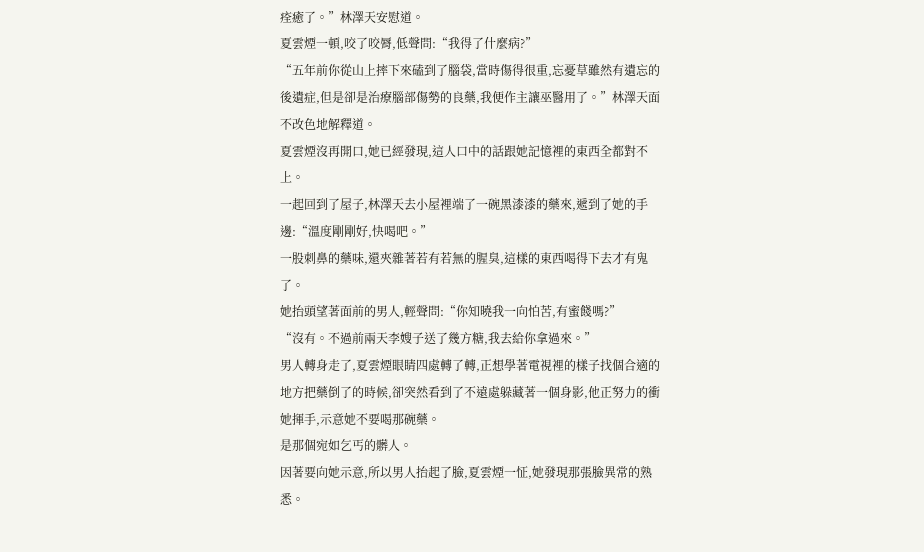痊癒了。”林澤天安慰道。
夏雲煙一頓,咬了咬脣,低聲問:“我得了什麼病?”
“五年前你從山上摔下來磕到了腦袋,當時傷得很重,忘憂草雖然有遺忘的後遺症,但是卻是治療腦部傷勢的良藥,我便作主讓巫醫用了。”林澤天面不改色地解釋道。
夏雲煙沒再開口,她已經發現,這人口中的話跟她記憶裡的東西全都對不上。
一起回到了屋子,林澤天去小屋裡端了一碗黑漆漆的藥來,遞到了她的手邊:“溫度剛剛好,快喝吧。”
一股刺鼻的藥味,還夾雜著若有若無的腥臭,這樣的東西喝得下去才有鬼了。
她抬頭望著面前的男人,輕聲問:“你知曉我一向怕苦,有蜜餞嗎?”
“沒有。不過前兩天李嫂子送了幾方糖,我去給你拿過來。”
男人轉身走了,夏雲煙眼睛四處轉了轉,正想學著電視裡的樣子找個合適的地方把藥倒了的時候,卻突然看到了不遠處躲藏著一個身影,他正努力的衝她揮手,示意她不要喝那碗藥。
是那個宛如乞丐的髒人。
因著要向她示意,所以男人抬起了臉,夏雲煙一怔,她發現那張臉異常的熟悉。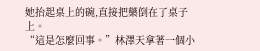她抬起桌上的碗,直接把藥倒在了桌子上。
“這是怎麼回事。”林澤天拿著一個小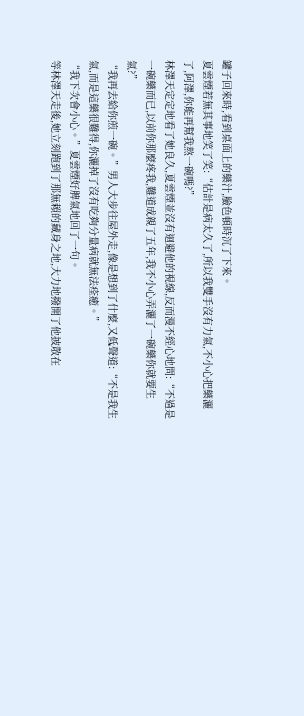罐子回來時,看到桌面上的藥汁,臉色頓時沉了下來。
夏雲煙若無其事地笑了笑:“估計是病太久了,所以我雙手沒有力氣,不小心把藥灑了,阿澤,你能再幫我熬一碗嗎?”
林澤天定定地看了她良久,夏雲煙並沒有迴避他的視線,反而漫不經心地問:“不過是一碗藥而已,以前你那麼疼我,難道成親了五年,我不小心弄灑了一碗藥你就要生氣?”
“我再去給你煎一碗。”男人大步往屋外走,像是想到了什麼,又低聲道:“不是我生氣,而是這藥很難得,你灑掉了沒有吃夠分量病就無法痊癒。”
“我下次會小心。”夏雲煙好脾氣地回了一句。
等林澤天走後,她立刻跑到了那無賴的藏身之地,大力地撥開了他披散在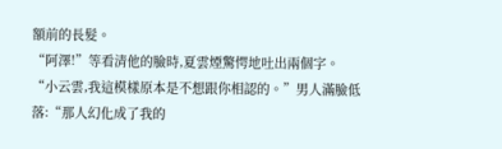額前的長髮。
“阿澤!”等看清他的臉時,夏雲煙驚愕地吐出兩個字。
“小云雲,我這模樣原本是不想跟你相認的。”男人滿臉低落:“那人幻化成了我的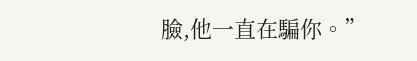臉,他一直在騙你。”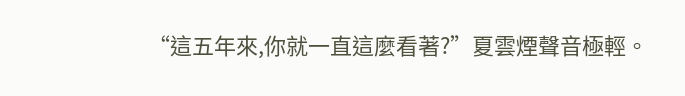“這五年來,你就一直這麼看著?”夏雲煙聲音極輕。